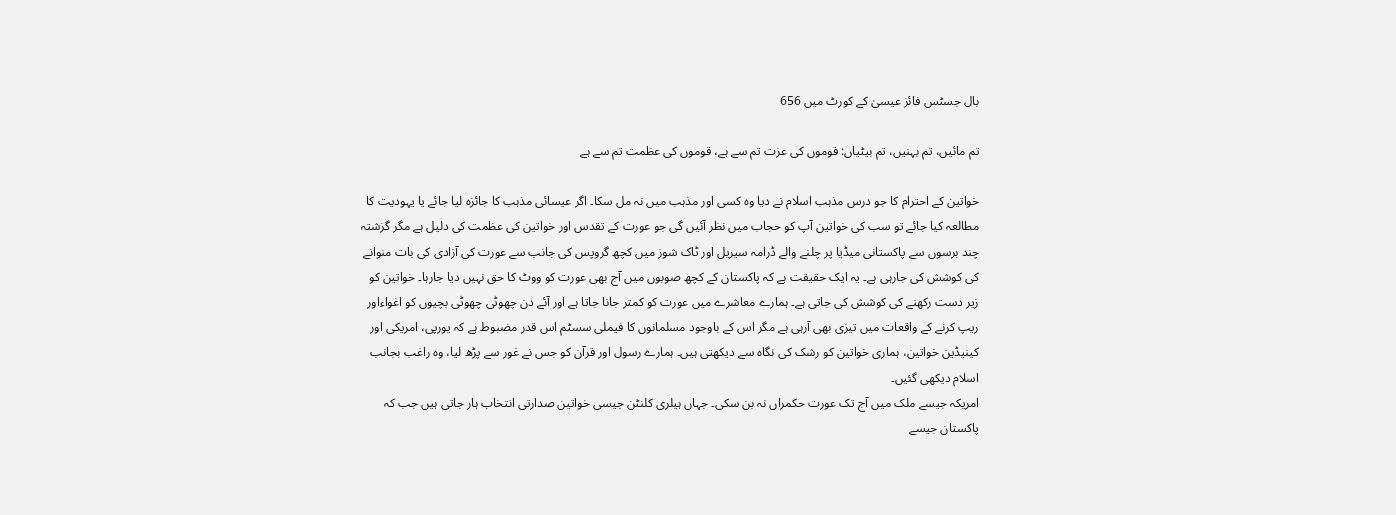بال جسٹس فائز عیسیٰ کے کورٹ میں 656

تم مائیں، تم بہنیں، تم بیٹیاں: قوموں کی عزت تم سے ہے، قوموں کی عظمت تم سے ہے

خواتین کے احترام کا جو درس مذہب اسلام نے دیا وہ کسی اور مذہب میں نہ مل سکا۔ اگر عیسائی مذہب کا جائزہ لیا جائے یا یہودیت کا مطالعہ کیا جائے تو سب کی خواتین آپ کو حجاب میں نظر آئیں گی جو عورت کے تقدس اور خواتین کی عظمت کی دلیل ہے مگر گزشتہ چند برسوں سے پاکستانی میڈیا پر چلنے والے ڈرامہ سیریل اور ٹاک شوز میں کچھ گروپس کی جانب سے عورت کی آزادی کی بات منوانے کی کوشش کی جارہی ہے۔ یہ ایک حقیقت ہے کہ پاکستان کے کچھ صوبوں میں آج بھی عورت کو ووٹ کا حق نہیں دیا جارہا۔ خواتین کو زیر دست رکھنے کی کوشش کی جاتی ہے۔ ہمارے معاشرے میں عورت کو کمتر جانا جاتا ہے اور آئے دن چھوٹی چھوٹی بچیوں کو اغواءاور ریپ کرنے کے واقعات میں تیزی بھی آرہی ہے مگر اس کے باوجود مسلمانوں کا فیملی سسٹم اس قدر مضبوط ہے کہ یورپی، امریکی اور کینیڈین خواتین، ہماری خواتین کو رشک کی نگاہ سے دیکھتی ہیں۔ ہمارے رسول اور قرآن کو جس نے غور سے پڑھ لیا، وہ راغب بجانب اسلام دیکھی گئیں۔
امریکہ جیسے ملک میں آج تک عورت حکمراں نہ بن سکی۔ جہاں ہیلری کلنٹن جیسی خواتین صدارتی انتخاب ہار جاتی ہیں جب کہ پاکستان جیسے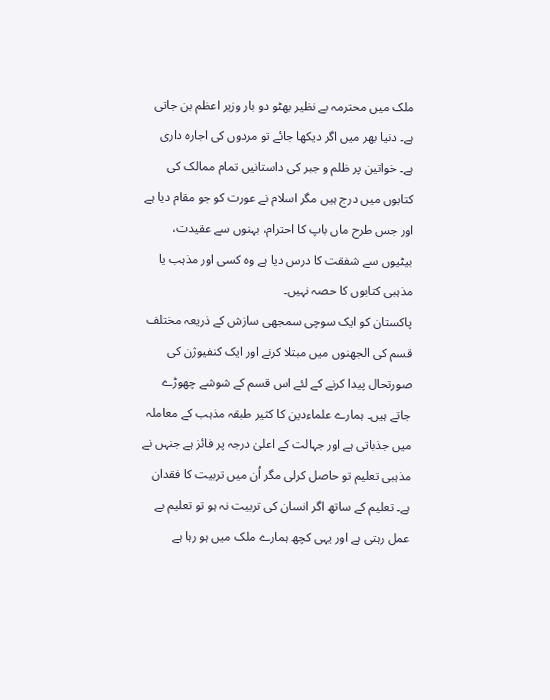ملک میں محترمہ بے نظیر بھٹو دو بار وزیر اعظم بن جاتی ہے۔ دنیا بھر میں اگر دیکھا جائے تو مردوں کی اجارہ داری ہے۔ خواتین پر ظلم و جبر کی داستانیں تمام ممالک کی کتابوں میں درج ہیں مگر اسلام نے عورت کو جو مقام دیا ہے اور جس طرح ماں باپ کا احترام، بہنوں سے عقیدت، بیٹیوں سے شفقت کا درس دیا ہے وہ کسی اور مذہب یا مذہبی کتابوں کا حصہ نہیں۔
پاکستان کو ایک سوچی سمجھی سازش کے ذریعہ مختلف قسم کی الجھنوں میں مبتلا کرنے اور ایک کنفیوژن کی صورتحال پیدا کرنے کے لئے اس قسم کے شوشے چھوڑے جاتے ہیں۔ ہمارے علماءدین کا کثیر طبقہ مذہب کے معاملہ میں جذباتی ہے اور جہالت کے اعلیٰ درجہ پر فائز ہے جنہں نے مذہبی تعلیم تو حاصل کرلی مگر اُن میں تربیت کا فقدان ہے۔ تعلیم کے ساتھ اگر انسان کی تربیت نہ ہو تو تعلیم بے عمل رہتی ہے اور یہی کچھ ہمارے ملک میں ہو رہا ہے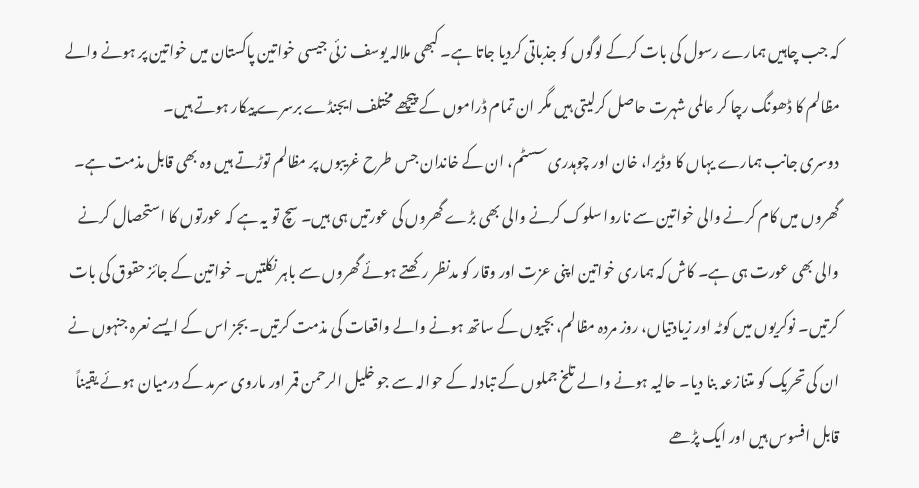کہ جب چاہیں ہمارے رسول کی بات کرکے لوگوں کو جذباتی کردیا جاتا ہے۔ کبھی ملالہ یوسف زئی جیسی خواتین پاکستان میں خواتین پر ہونے والے مظالم کا ڈھونگ رچا کر عالمی شہرت حاصل کرلیتی ہیں مگر ان تمام ڈراموں کے پیچھے مختلف ایجنڈے برسرے پیکار ہوتے ہیں۔
دوسری جانب ہمارے یہاں کا وڈیرا، خان اور چوہدری سسٹم، ان کے خاندان جس طرح غریبوں پر مظالم توڑتے ہیں وہ بھی قابل مذمت ہے۔ گھروں میں کام کرنے والی خواتین سے ناروا سلوک کرنے والی بھی بڑے گھروں کی عورتیں ہی ہیں۔ سچ تو یہ ہے کہ عورتوں کا استحصال کرنے والی بھی عورت ہی ہے۔ کاش کہ ہماری خواتین اپنی عزت اور وقار کو مدنظر رکھتے ہوئے گھروں سے باہر نکلتیں۔ خواتین کے جائز حقوق کی بات کرتیں۔ نوکریوں میں کوٹہ اور زیادتیاں، روز مردہ مظالم، بچیوں کے ساتھ ہونے والے واقعات کی مذمت کرتیں۔ بجز اس کے ایسے نعرہ جنہوں نے ان کی تحریک کو متنازعہ بنا دیا۔ حالیہ ہونے والے تلخ جملوں کے تبادلہ کے حوالہ سے جو خلیل الرحمن قمر اور ماروی سرمد کے درمیان ہوئے یقیناً قابل افسوس ہیں اور ایک پڑھے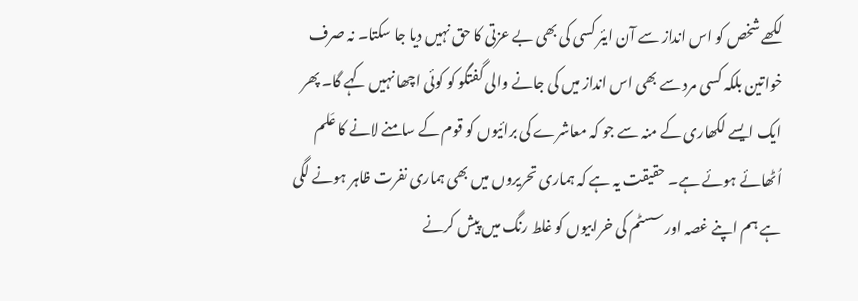لکھے شخص کو اس انداز سے آن ایئر کسی کی بھی بے عزتی کا حق نہیں دیا جا سکتا۔ نہ صرف خواتین بلکہ کسی مرد سے بھی اس انداز میں کی جانے والی گفتگو کو کوئی اچھا نہیں کہے گا۔ پھر ایک ایسے لکھاری کے منہ سے جو کہ معاشرے کی برائیوں کو قوم کے سامنے لانے کا عَلم اُٹھائے ہوئے ہے۔ حقیقت یہ ہے کہ ہماری تحریروں میں بھی ہماری نفرت ظاہر ہونے لگی ہے ہم اپنے غصہ اور سسٹم کی خرابیوں کو غلط رنگ میں پیش کرنے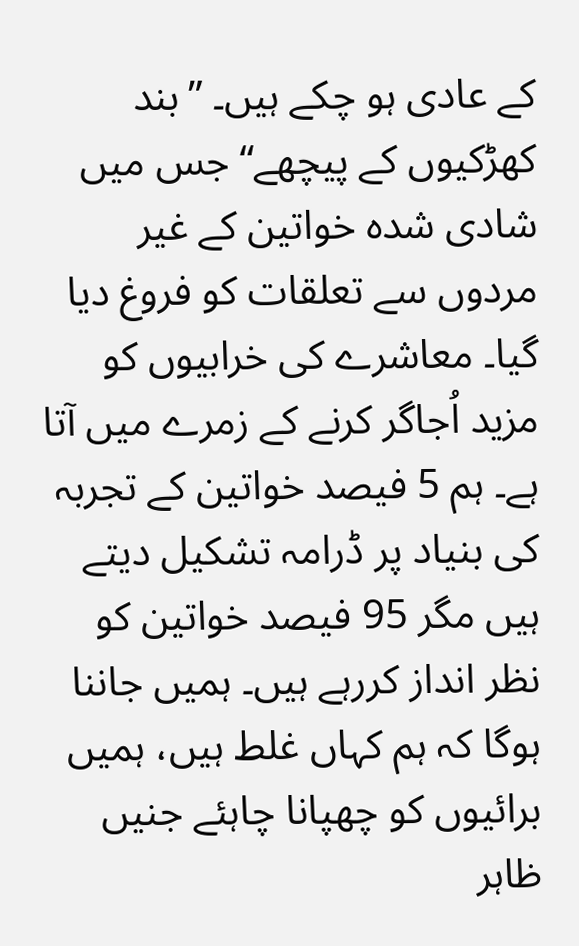کے عادی ہو چکے ہیں۔ ”بند کھڑکیوں کے پیچھے“ جس میں شادی شدہ خواتین کے غیر مردوں سے تعلقات کو فروغ دیا گیا۔ معاشرے کی خرابیوں کو مزید اُجاگر کرنے کے زمرے میں آتا ہے۔ ہم 5 فیصد خواتین کے تجربہ کی بنیاد پر ڈرامہ تشکیل دیتے ہیں مگر 95 فیصد خواتین کو نظر انداز کررہے ہیں۔ ہمیں جاننا ہوگا کہ ہم کہاں غلط ہیں، ہمیں برائیوں کو چھپانا چاہئے جنیں ظاہر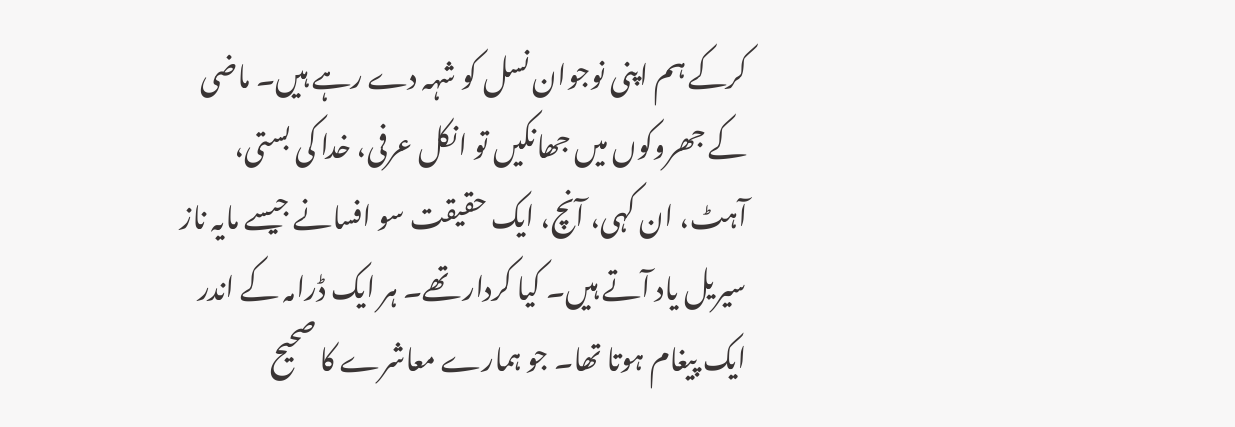کرکے ہم اپنی نوجوان نسل کو شہہ دے رہے ہیں۔ ماضی کے جھروکوں میں جھانکیں تو انکل عرفی، خدا کی بستی، آہٹ، ان کہی، آنچ، ایک حقیقت سو افسانے جیسے مایہ ناز سیریل یاد آتے ہیں۔ کیا کردار تھے۔ ہر ایک ڈرامہ کے اندر ایک پیغام ہوتا تھا۔ جو ہمارے معاشرے کا صحیح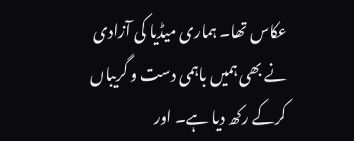عکاس تھا۔ ہماری میڈیا کی آزادی نے بھی ہمیں باہمی دست و گریباں کرکے رکھ دیا ہے۔ اور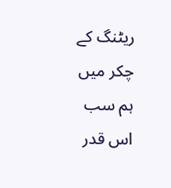ریٹنگ کے چکر میں ہم سب اس قدر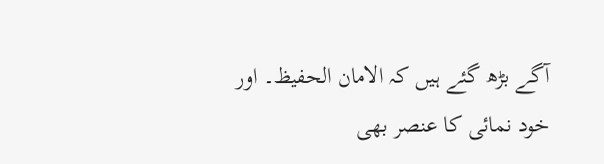آگے بڑھ گئے ہیں کہ الامان الحفیظ۔ اور خود نمائی کا عنصر بھی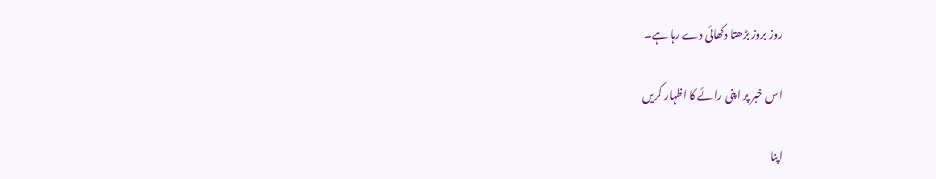روز بروز بڑھتا دکھائی دے رہا ہے۔

اس خبر پر اپنی رائے کا اظہار کریں

اپنا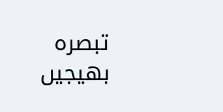تبصرہ بھیجیں